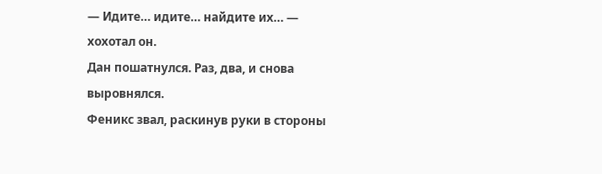— Идите… идите… найдите их… — хохотал он.
Дан пошатнулся. Раз, два, и снова выровнялся.
Феникс звал, раскинув руки в стороны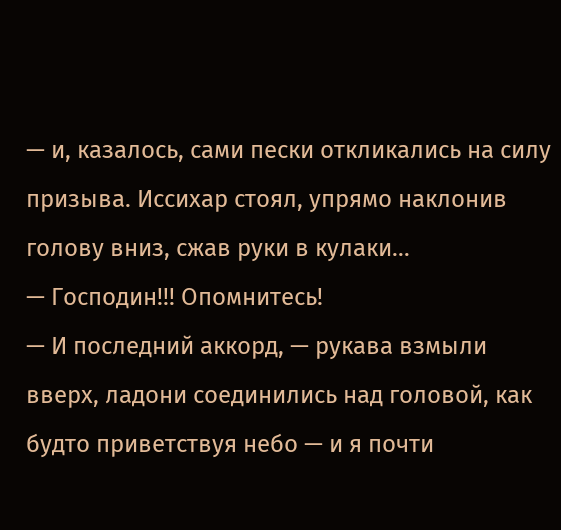— и, казалось, сами пески откликались на силу призыва. Иссихар стоял, упрямо наклонив голову вниз, сжав руки в кулаки…
— Господин!!! Опомнитесь!
— И последний аккорд, — рукава взмыли вверх, ладони соединились над головой, как будто приветствуя небо — и я почти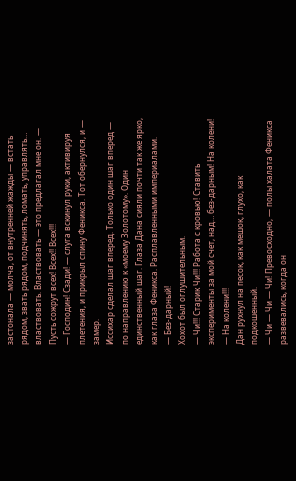застонала — молча, от внутренней жажды — встать рядом, звать рядом, подчинять, ломать, управлять… властвовать. Властвовать — это предлагал мне он. — Пусть сожрут всех! Всех!! Всех!!!
— Господин! Сзади! — слуга вскинул руки, активируя плетения, и прикрыл спину Феникса. Тот обернулся, и — замер.
Иссихар сделал шаг вперед. Только один шаг вперед — по направлению к «моему Золотому». Один единственный шаг. Глаза Дана сияли почти так же ярко, как глаза Феникса. Расплавленными империалами.
— Без-дарный!
Хохот был оглушительным.
— Чи!!! Старик Чи!!! Работа с кровью! Ставить эксперименты за мой счет, над… без-дарным! На колени!
— На колени!!!
Дан рухнул на песок, как мешок, глухо, как подкошенный.
— Чи — Чи — Чи! Превосходно, — полы халата Феникса развевались, когда он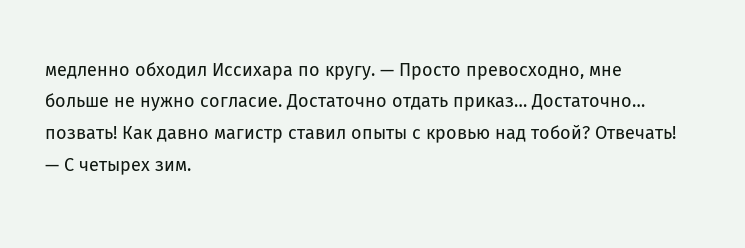медленно обходил Иссихара по кругу. — Просто превосходно, мне больше не нужно согласие. Достаточно отдать приказ… Достаточно… позвать! Как давно магистр ставил опыты с кровью над тобой? Отвечать!
— С четырех зим.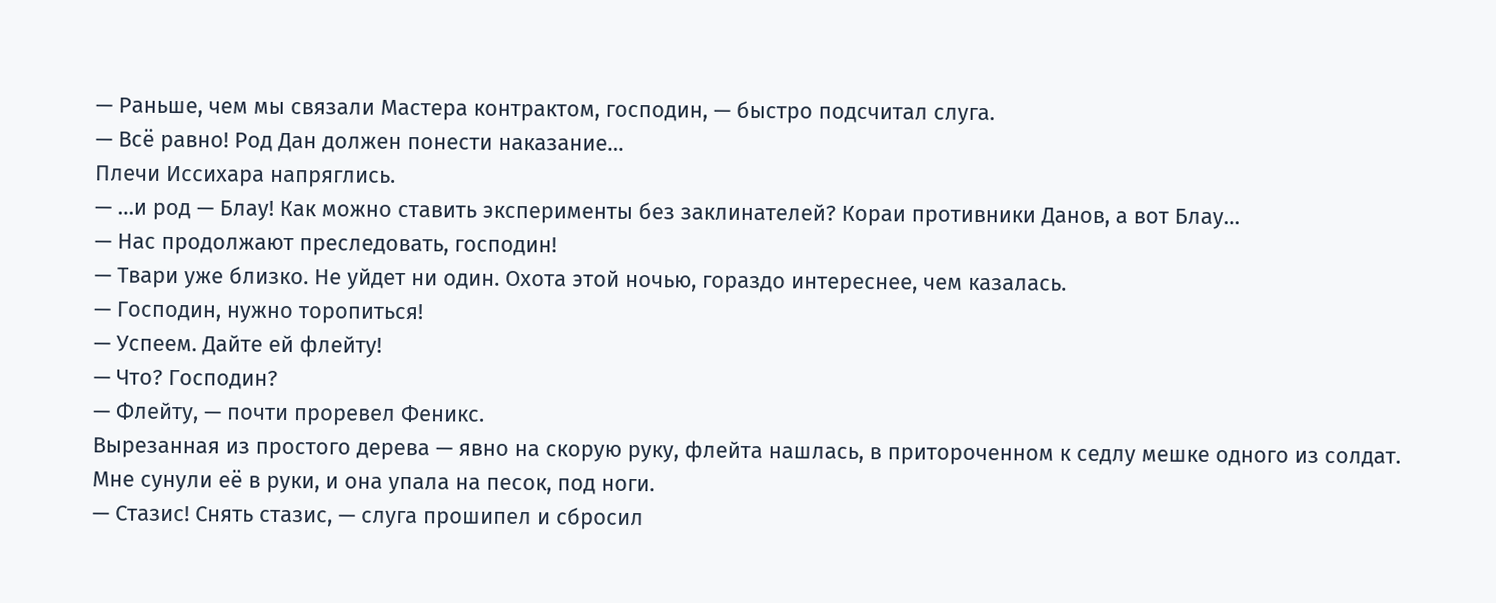— Раньше, чем мы связали Мастера контрактом, господин, — быстро подсчитал слуга.
— Всё равно! Род Дан должен понести наказание…
Плечи Иссихара напряглись.
— …и род — Блау! Как можно ставить эксперименты без заклинателей? Кораи противники Данов, а вот Блау…
— Нас продолжают преследовать, господин!
— Твари уже близко. Не уйдет ни один. Охота этой ночью, гораздо интереснее, чем казалась.
— Господин, нужно торопиться!
— Успеем. Дайте ей флейту!
— Что? Господин?
— Флейту, — почти проревел Феникс.
Вырезанная из простого дерева — явно на скорую руку, флейта нашлась, в притороченном к седлу мешке одного из солдат. Мне сунули её в руки, и она упала на песок, под ноги.
— Стазис! Снять стазис, — слуга прошипел и сбросил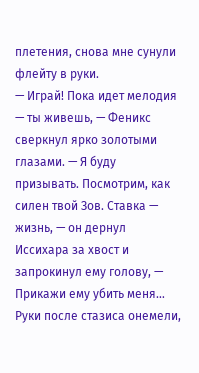плетения, снова мне сунули флейту в руки.
— Играй! Пока идет мелодия — ты живешь, — Феникс сверкнул ярко золотыми глазами. — Я буду призывать. Посмотрим, как силен твой Зов. Ставка — жизнь, — он дернул Иссихара за хвост и запрокинул ему голову, — Прикажи ему убить меня…
Руки после стазиса онемели,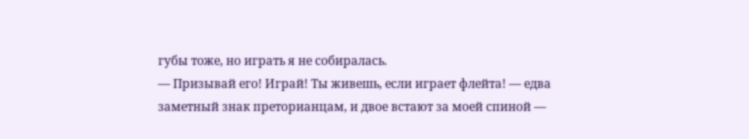губы тоже, но играть я не собиралась.
— Призывай его! Играй! Ты живешь, если играет флейта! — едва заметный знак преторианцам, и двое встают за моей спиной —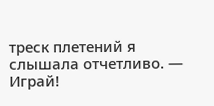треск плетений я слышала отчетливо. — Играй!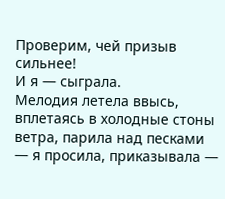Проверим, чей призыв сильнее!
И я — сыграла.
Мелодия летела ввысь, вплетаясь в холодные стоны ветра, парила над песками — я просила, приказывала —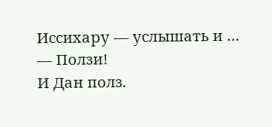Иссихару — услышать и …
— Ползи!
И Дан полз.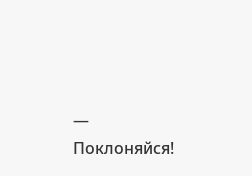— Поклоняйся!